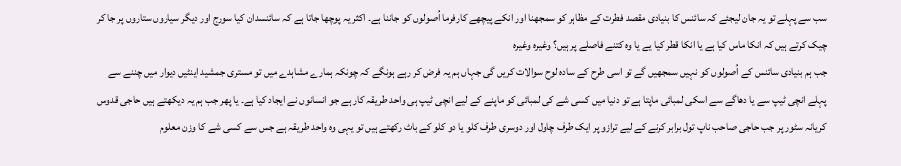سب سے پہلے تو یہ جان لیجئے کہ سائنس کا بنیادی مقصد فطرت کے مظاہر کو سمجھنا اور انکے پیچھے کارفرما اُصولوں کو جاننا ہے۔ اکثر یہ پوچھا جاتا ہے کہ سائنسدان کیا سورج اور دیگر سیاروں ستاروں پر جا کر چیک کرتے ہیں کہ انکا ماس کیا ہے یا انکا قطر کیا یے یا وہ کتنے فاصلے پر ہیں؟ وغیرہ وغیرہ
جب ہم بنیادی سائنس کے اُصولوں کو نہیں سمجھیں گے تو اسی طرح کے سادہ لوح سوالات کریں گی جہاں ہم یہ فرض کر رہے ہونگے کہ چونکہ ہمارے مشاہدے میں تو مستری جمشید اینٹیں دیوار میں چننے سے پہلے انچی ٹیپ سے یا دھاگے سے اسکی لمبائی ماپتا ہے تو دنیا میں کسی شے کی لمبائی کو ماپنے کے لیے انچی ٹیپ ہی واحد طریقہ کار ہے جو انسانوں نے ایجاد کیا ہے۔ یا پھر جب ہم یہ دیکھتے ہیں حاجی قدوس کریانہ سٹور پر جب حاجی صاحب ناپ تول برابر کرنے کے لیے ترازو پر ایک طرف چاول اور دوسری طرف کلو یا دو کلو کے باٹ رکھتے ہیں تو یہی وہ واحد طریقہ ہے جس سے کسی شے کا وزن معلوم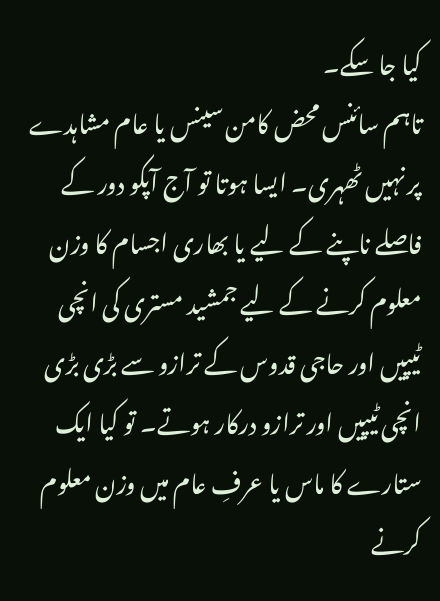کیا جا سکے۔
تاہم سائنس محض کامن سینس یا عام مشاہدے پر نہیں ٹھہری۔ ایسا ہوتا تو آج آپکو دور کے فاصلے ناپنے کے لیے یا بھاری اجسام کا وزن معلوم کرنے کے لیے جمشید مستری کی انچی ٹیپیں اور حاجی قدوس کے ترازو سے بڑی بڑی انچی ٹیپیں اور ترازو درکار ہوتے۔ تو کیا ایک ستارے کا ماس یا عرفِ عام میں وزن معلوم کرنے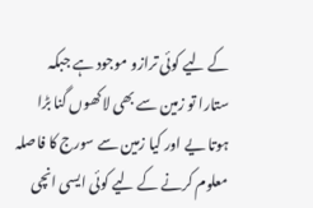کے لیے کوئی ترازو موجود ہے جبکہ ستارا تو زمین سے بھی لاکھوں گنا بڑا ہوتا یے اور کیا زمین سے سورج کا فاصلہ معلوم کرنے کے لیے کوئی ایسی انچی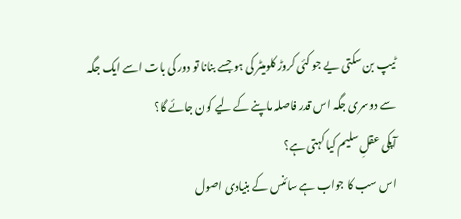ٹیپ بن سکتی یے جو کئی کروڑ کلومیٹر کی ہو جسے بنانا تو دور کی بات اسے ایک جگہ سے دوسری جگہ اس قدر فاصلہ ماپنے کے لیے کون جائے گا؟
آپکی عقلِ سلیم کیا کہتی ہے؟
اس سب کا جواب ہے سائنس کے بنیادی اصول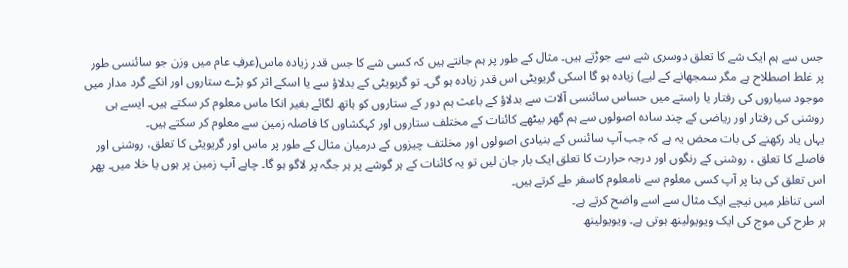جس سے ہم ایک شے کا تعلق دوسری شے سے جوڑتے ہیں۔ مثال کے طور پر ہم جانتے ہیں کہ کسی شے کا جس قدر زیادہ ماس(عرفِ عام میں وزن جو سائنسی طور پر غلط اصطلاح ہے مگر سمجھانے کے لیے) زیادہ ہو گا اسکی گریویٹی اس قدر زیادہ ہو گی۔ تو گریویٹی کے بدلاؤ سے یا اسکے اثر کو بڑے ستاروں اور انکے گرد مدار میں موجود سیاروں کی رفتار یا راستے میں حساس سائنسی آلات سے بدلاؤ کے باعث ہم دور کے ستاروں کو ہاتھ لگائے بغیر انکا ماس معلوم کر سکتے ہیں۔ ایسے ہی روشنی کی رفتار اور ریاضی کے چند سادہ اصولوں سے ہم گھر بیٹھے کائنات کے مختلف ستاروں اور کہکشاوں کا فاصلہ زمین سے معلوم کر سکتے ہیں۔
یہاں یاد رکھنے کی بات محض یہ ہے کہ جب آپ سائنس کے بنیادی اصولوں اور مخلتف چیزوں کے درمیان مثال کے طور پر ماس اور گریویٹی کا تعلق، روشنی اور فاصلے کا تعلق ، روشنی کے رنگوں اور درجہ حرارت کا تعلق ایک بار جان لیں تو یہ کائنات کے ہر گوشے پر ہر جگہ پر لاگو ہو گا۔ چاہے آپ زمین پر ہوں یا خلا میں۔ پھر اس تعلق کی بنا پر آپ کسی معلوم سے نامعلوم کاسفر طے کرتے ہیں۔
اسی تناظر میں نیچے ایک مثال سے اسے واضح کرتے ہے۔
ہر طرح کی موج کی ایک ویویولینھ ہوتی ہے۔ ویویولینھ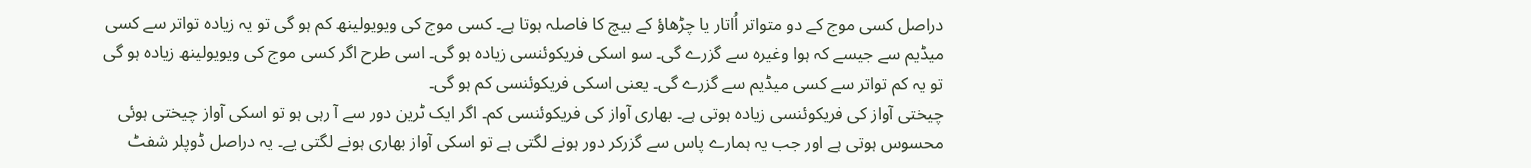دراصل کسی موج کے دو متواتر اُاتار یا چڑھاؤ کے بیچ کا فاصلہ ہوتا ہے۔ کسی موج کی ویویولینھ کم ہو گی تو یہ زیادہ تواتر سے کسی میڈیم سے جیسے کہ ہوا وغیرہ سے گزرے گی۔ سو اسکی فریکوئنسی زیادہ ہو گی۔ اسی طرح اگر کسی موج کی ویویولینھ زیادہ ہو گی تو یہ کم تواتر سے کسی میڈیم سے گزرے گی۔ یعنی اسکی فریکوئنسی کم ہو گی۔
چیختی آواز کی فریکوئنسی زیادہ ہوتی ہے۔ بھاری آواز کی فریکوئنسی کم۔ اگر ایک ٹرین دور سے آ رہی ہو تو اسکی آواز چیختی ہوئی محسوس ہوتی ہے اور جب یہ ہمارے پاس سے گزرکر دور ہونے لگتی ہے تو اسکی آواز بھاری ہونے لگتی یے۔ یہ دراصل ڈوپلر شفٹ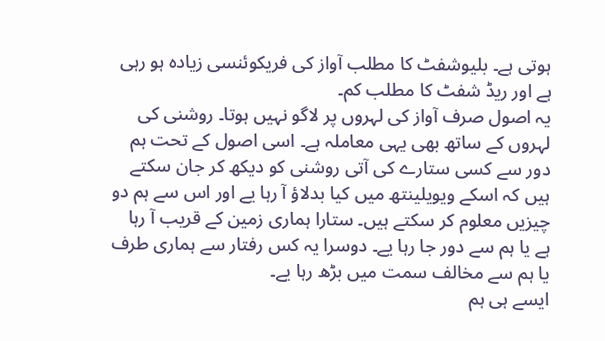ہوتی ہے۔ بلیوشفٹ کا مطلب آواز کی فریکوئنسی زیادہ ہو رہی ہے اور ریڈ شفٹ کا مطلب کم۔
یہ اصول صرف آواز کی لہروں پر لاگو نہیں ہوتا۔ روشنی کی لہروں کے ساتھ بھی یہی معاملہ ہے۔ اسی اصول کے تحت ہم دور سے کسی ستارے کی آتی روشنی کو دیکھ کر جان سکتے ہیں کہ اسکے ویویلینتھ میں کیا بدلاؤ آ رہا یے اور اس سے ہم دو چیزیں معلوم کر سکتے ہیں۔ ستارا ہماری زمین کے قریب آ رہا ہے یا ہم سے دور جا رہا یے۔ دوسرا یہ کس رفتار سے ہماری طرف یا ہم سے مخالف سمت میں بڑھ رہا یے۔
ایسے ہی ہم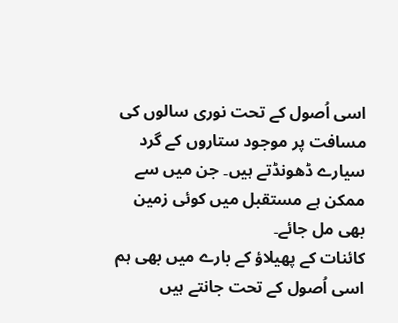اسی اُصول کے تحت نوری سالوں کی مسافت پر موجود ستاروں کے گرد سیارے ڈھونڈتے ہیں۔ جن میں سے ممکن ہے مستقبل میں کوئی زمین بھی مل جائے۔
کائنات کے پھیلاؤ کے بارے میں بھی ہم اسی اُصول کے تحت جانتے ہیں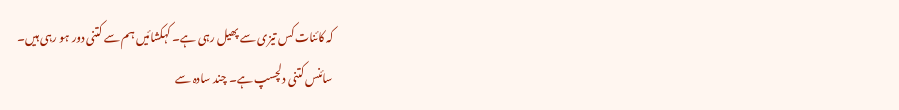کہ کائنات کس تیزی سے پھیل رہی ہے۔ کہکشائیں ہم سے کتنی دور ہو رہی ہیں۔
سائنس کتنی دلچسپ ہے۔ چند سادہ سے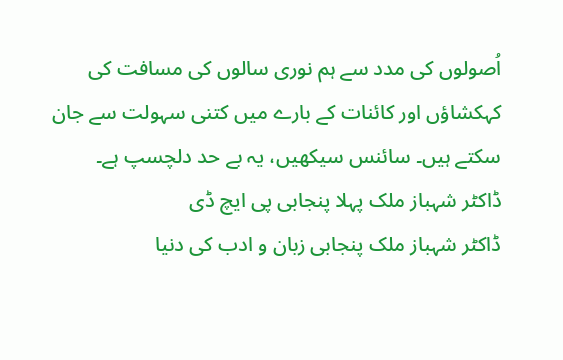اُصولوں کی مدد سے ہم نوری سالوں کی مسافت کی کہکشاؤں اور کائنات کے بارے میں کتنی سہولت سے جان سکتے ہیں۔ سائنس سیکھیں، یہ بے حد دلچسپ ہے۔
ڈاکٹر شہباز ملک پہلا پنجابی پی ایچ ڈی
ڈاکٹر شہباز ملک پنجابی زبان و ادب کی دنیا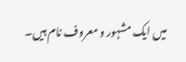میں ایک مشہور و معروف نام ہیں۔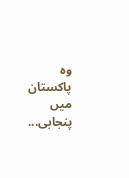وہ پاکستان میں پنجابی...